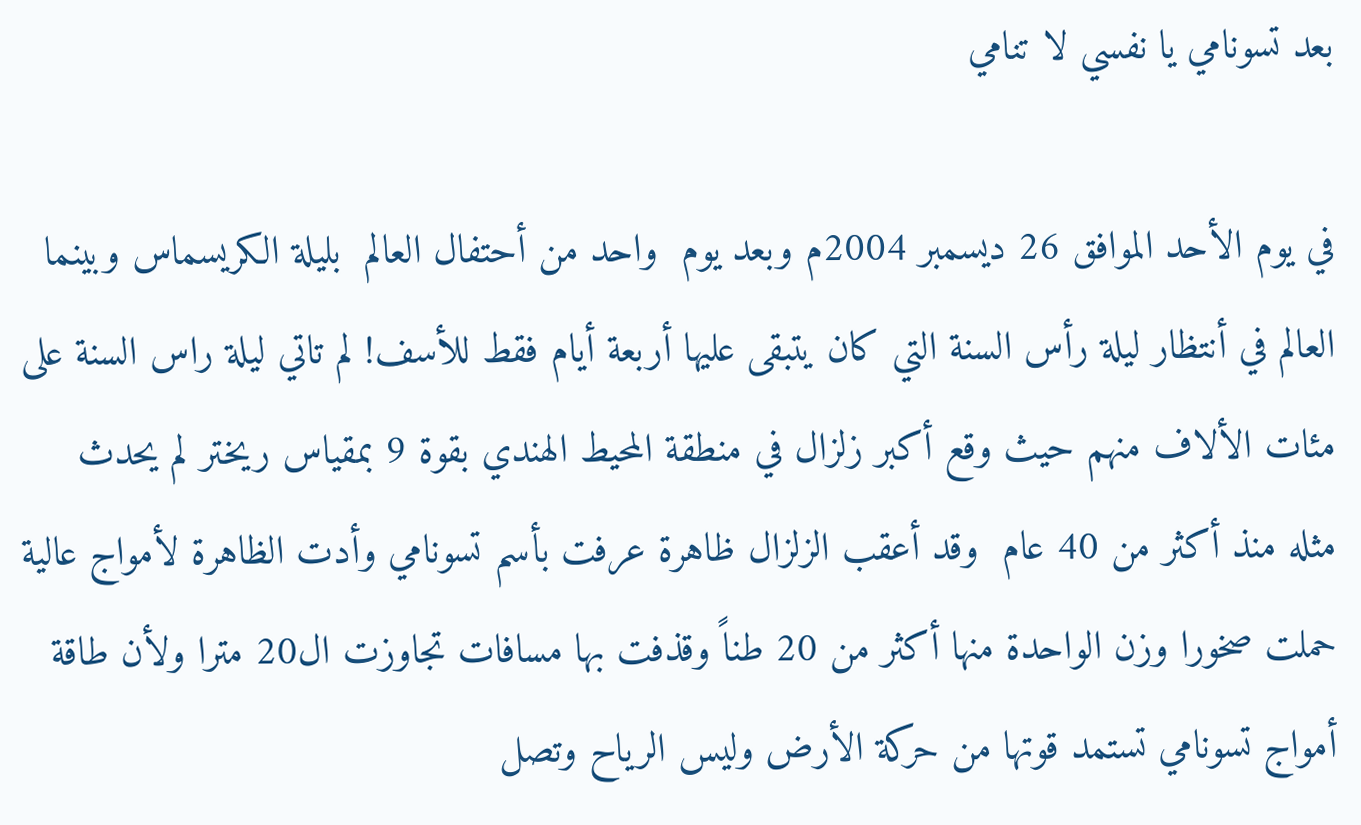بعد تسونامي يا نفسي لا تنامي

في يوم الأحد الموافق 26 ديسمبر 2004م وبعد يوم  واحد من أحتفال العالم  بليلة الكريسماس وبينما العالم في أنتظار ليلة رأس السنة التي كان يتبقى عليها أربعة أيام فقط للأسف! لم تاتي ليلة راس السنة على مئات الألاف منهم حيث وقع أكبر زلزال في منطقة المحيط الهندي بقوة 9 بمقياس ريختر لم يحدث مثله منذ أكثر من 40 عام  وقد أعقب الزلزال ظاهرة عرفت بأسم تسونامي وأدت الظاهرة لأمواج عالية حملت صخورا وزن الواحدة منها أكثر من 20 طناً وقذفت بها مسافات تجاوزت ال20 مترا ولأن طاقة أمواج تسونامي تستمد قوتها من حركة الأرض وليس الرياح وتصل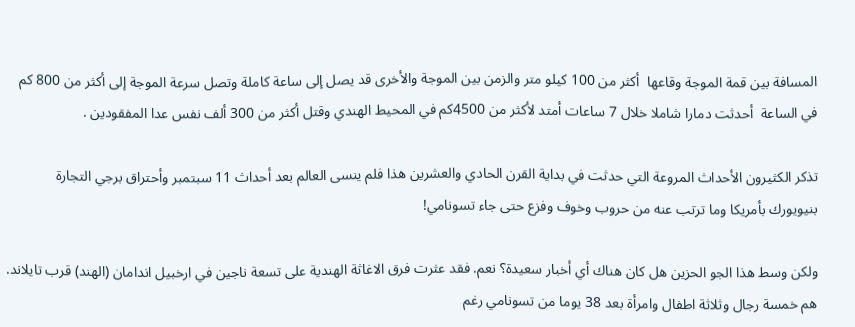المسافة بين قمة الموجة وقاعها  أكثر من 100 كيلو متر والزمن بين الموجة والأخرى قد يصل إلى ساعة كاملة وتصل سرعة الموجة إلى أكثر من 800 كم في الساعة  أحدثت دمارا شاملا خلال 7 ساعات أمتد لأكثر من 4500كم في المحيط الهندي وقتل أكثر من 300 ألف نفس عدا المفقودين .

تذكر الكثيرون الأحداث المروعة التي حدثت في بداية القرن الحادي والعشرين هذا فلم ينسى العالم بعد أحداث 11 سبتمبر وأحتراق برجي التجارة بنيويورك بأمريكا وما ترتب عنه من حروب وخوف وفزع حتى جاء تسونامي!

ولكن وسط هذا الجو الحزين هل كان هناك أي أخبار سعيدة؟ نعم. فقد عثرت فرق الاغاثة الهندية على تسعة ناجين في ارخبيل اندامان (الهند) قرب تايلاند. هم خمسة رجال وثلاثة اطفال وامرأة بعد 38 يوما من تسونامي رغم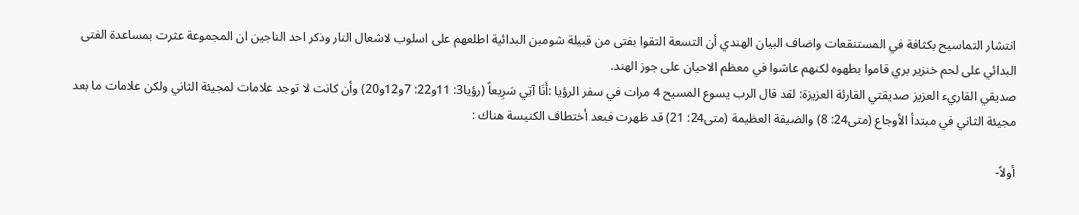انتشار التماسيح بكثافة في المستنقعات واضاف البيان الهندي أن التسعة التقوا بفتى من قبيلة شومبن البدائية اطلعهم على اسلوب لاشعال النار وذكر احد الناجين ان المجموعة عثرت بمساعدة الفتى البدائي على لحم خنزير بري قاموا بطهوه لكنهم عاشوا في معظم الاحيان على جوز الهند.
صديقي القاريء العزيز صديقتي القارئة العزيزة: لقد قال الرب يسوع المسيح 4 مرات في سفر الرؤيا :أَنَا آتِي سَرِيعاً (رؤيا3: 11و22: 7و12و20) وأن كانت لا توجد علامات لمجيئة الثاني ولكن علامات ما بعد مجيئة الثاني في مبتدأ الأوجاع (متى24: 8) والضيقة العظيمة (متى24: 21) قد ظهرت فبعد أختطاف الكنيسة هناك :

أولاً-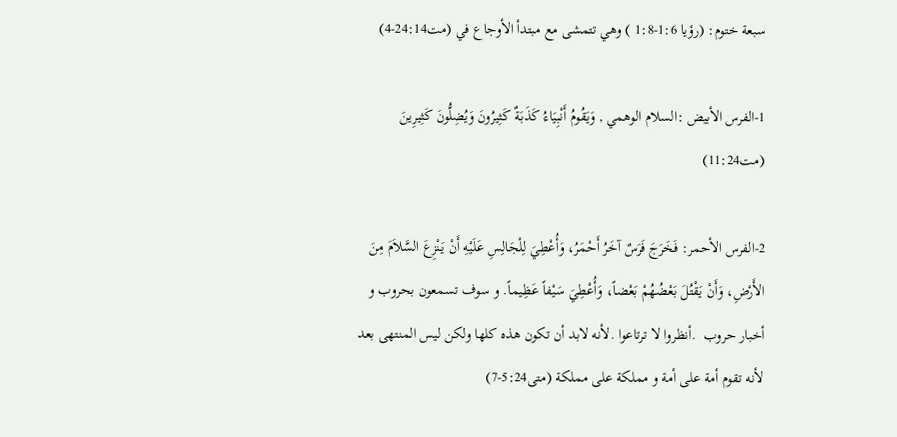سبعة ختوم: (رؤيا 1:6-1:8 ) وهي تتمشى مع مبتدأ الأوجاع في (مت24:14-4)

1-الفرس الأبيض :السلام الوهمي , وَيَقُومُ أَنْبِيَاءُ كَذَبَةٌ كَثِيرُونَ وَيُضِلُّونَ كَثِيرِينَ (مت11:24)

2-الفرس الأحمر: فَخَرَجَ فَرَسٌ آخَرُ أَحْمَرُ، وَأُعْطِيَ لِلْجَالِسِ عَلَيْهِ أَنْ يَنْزِعَ السَّلاَمَ مِنَ الأَرْضِ، وَأَنْ يَقْتُلَ بَعْضُهُمْ بَعْضاً، وَأُعْطِيَ سَيْفاً عَظِيماً. و سوف تسمعون بحروب و أخبار حروب  .أنظروا لا ترتاعوا .لأنه لابد أن تكون هذه كلها ولكن ليس المنتهى بعد  لأنه تقوم أمة على أمة و مملكة على مملكة (متى5:24-7)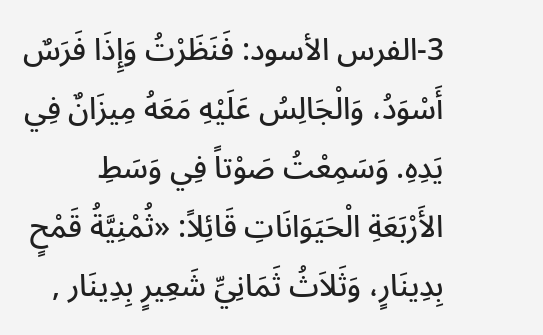3-الفرس الأسود: فَنَظَرْتُ وَإِذَا فَرَسٌ أَسْوَدُ، وَالْجَالِسُ عَلَيْهِ مَعَهُ مِيزَانٌ فِي يَدِهِ. وَسَمِعْتُ صَوْتاً فِي وَسَطِ الأَرْبَعَةِ الْحَيَوَانَاتِ قَائِلاً: «ثُمْنِيَّةُ قَمْحٍ بِدِينَارٍ، وَثَلاَثُ ثَمَانِيِّ شَعِيرٍ بِدِينَار ,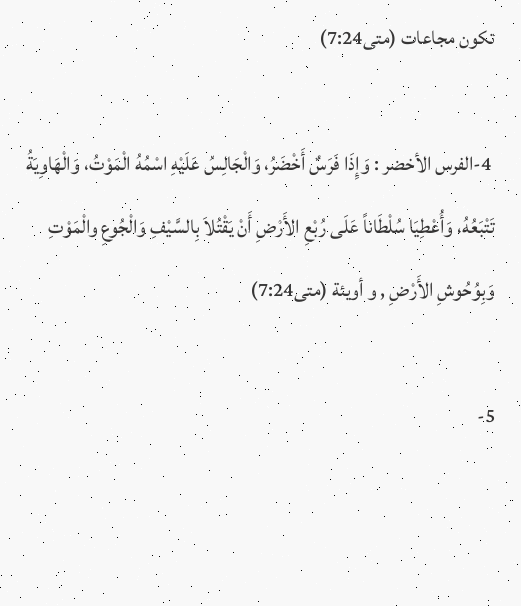تكون مجاعات (متى7:24)

 4-الفرس الأخضر : وَإِذَا فَرَسٌ أَخْضَرُ، وَالْجَالِسُ عَلَيْهِ اسْمُهُ الْمَوْتُ، وَالْهَاوِيَةُ تَتْبَعُهُ، وَأُعْطِيَا سُلْطَاناً عَلَى رُبْعِ الأَرْضِ أَنْ يَقْتُلاَ بِالسَّيْفِ وَالْجُوعِ والْمَوْتِ وَبِوُحُوشِ الأَرْضِ , و أويئة (متى7:24)

5-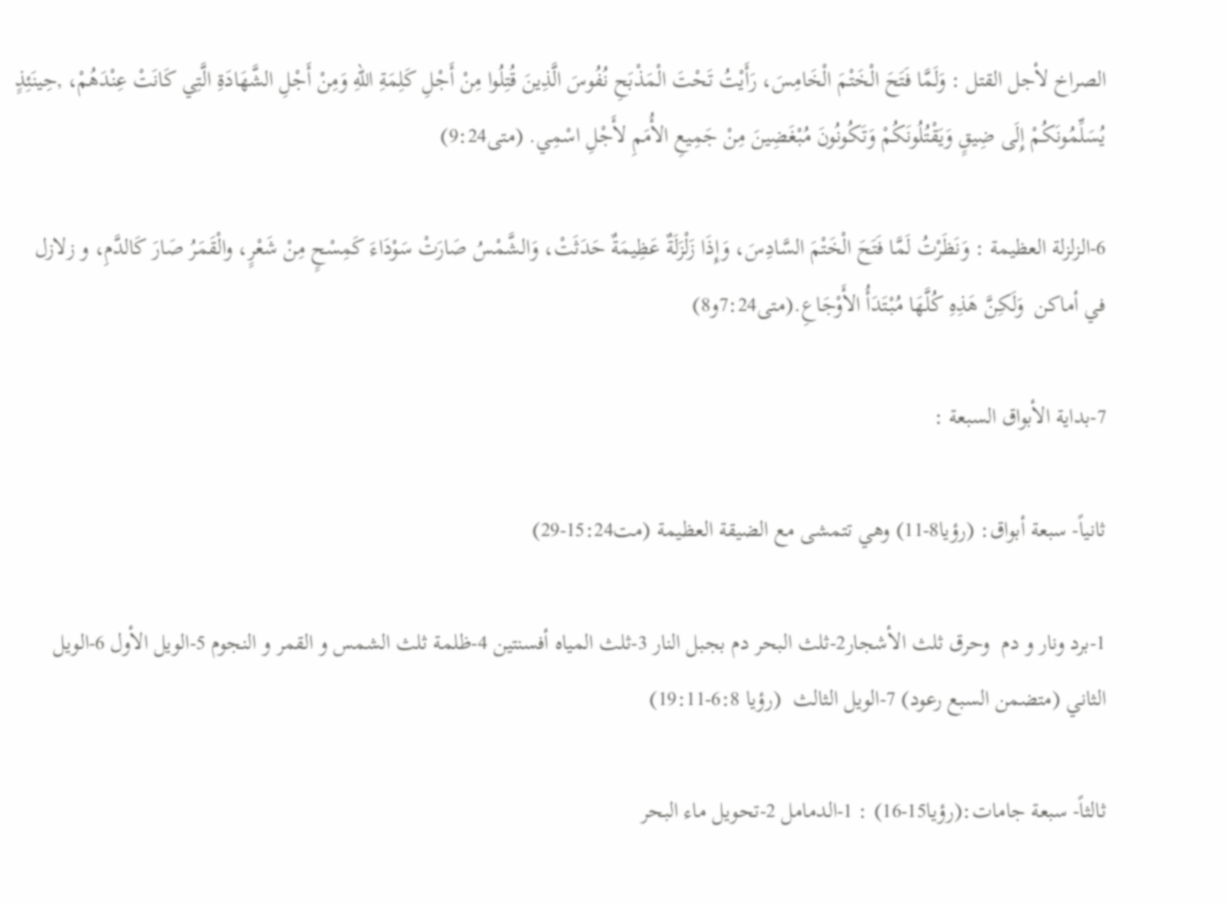الصراخ لأجل القتل : وَلَمَّا فَتَحَ الْخَتْمَ الْخَامِسَ، رَأَيْتُ تَحْتَ الْمَذْبَحِ نُفُوسَ الَّذِينَ قُتِلُوا مِنْ أَجْلِ كَلِمَةِ اللهِ وَمِنْ أَجْلِ الشَّهَادَةِ الَّتِي كَانَتْ عِنْدَهُمْ، ,حِينَئِذٍ يُسَلِّمُونَكُمْ إِلَى ضِيقٍ وَيَقْتُلُونَكُمْ وَتَكُونُونَ مُبْغَضِينَ مِنْ جَمِيعِ الأُمَمِ لأَجْلِ اسْمِي. (متى9:24)

6-الزلزلة العظيمة : وَنَظَرْتُ لَمَّا فَتَحَ الْخَتْمَ السَّادِسَ، وَإِذَا زَلْزَلَةٌ عَظِيمَةٌ حَدَثَتْ، وَالشَّمْسُ صَارَتْ سَوْدَاءَ كَمِسْحٍ مِنْ شَعْرٍ، والْقَمَرُ صَارَ كَالدَّمِ، و زلازل في أماكن  وَلَكِنَّ هَذِهِ كُلَّهَا مُبْتَدَأُ الأَوْجَاعِ.(متى7:24و8)

7-بداية الأبواق السبعة :

ثانياً- سبعة أبواق: (رؤيا8-11) وهي تتمشى مع الضيقة العظيمة (مت15:24-29)

1-برد ونار و دم  وحرق ثلث الأشجار2-ثلث البحر دم بجبل النار 3-ثلث المياه أفسنتين 4-ظلمة ثلث الشمس و القمر و النجوم 5-الويل الأول 6-الويل الثاني (متضمن السبع رعود) 7-الويل الثالث  (رؤيا 6:8-19:11)

ثالثاً- سبعة جامات:(رؤيا15-16) : 1-الدمامل 2-تحويل ماء البحر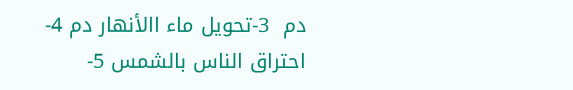دم  3-تحويل ماء االأنهار دم 4-احتراق الناس بالشمس 5-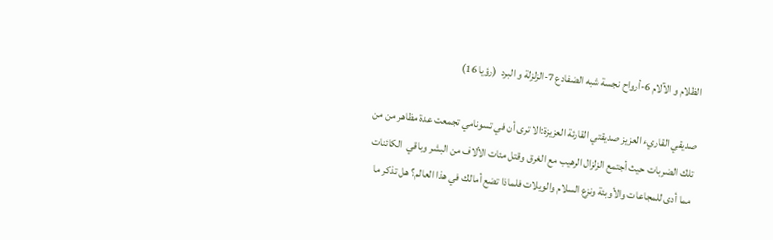الظلام و الآلام 6-أرواح نجسة شبه الضفادع 7-الزلزلة و البرد  (رؤيا 16)

صديقي القاريء العزيز صديقتي القارئة العزيزة:الا ترى أن في تسونامي تجمعت عدة مظاهر من من تلك الضربات حيث أجتمع الزلزال الرهيب مع الغرق وقتل مئات الألاف من البشر وباقي  الكائنات مما أدى للمجاعات والأوبئة ونزع السلام والويلات فلماذا تضع أمالك في هذا العالم؟ هل تذكر ما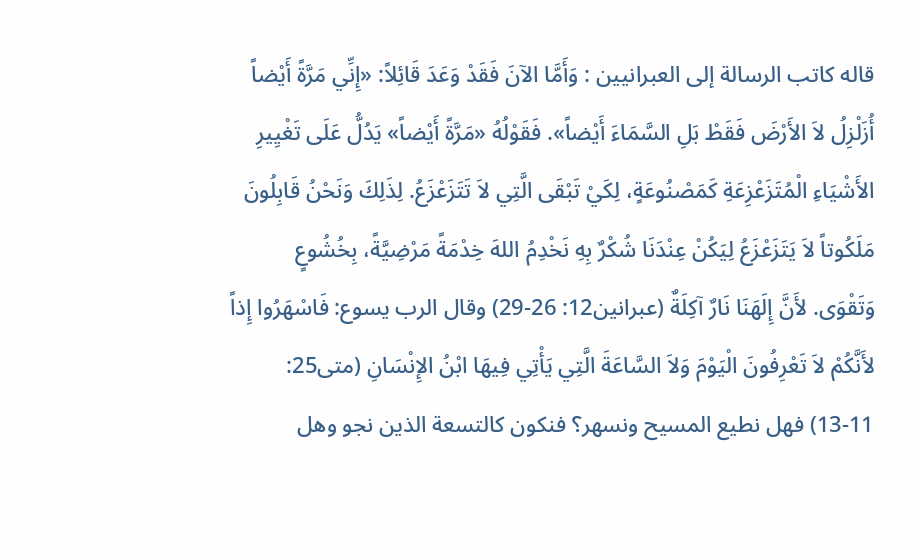قاله كاتب الرسالة إلى العبرانيين : وَأَمَّا الآنَ فَقَدْ وَعَدَ قَائِلاً: «إِنِّي مَرَّةً أَيْضاً أُزَلْزِلُ لاَ الأَرْضَ فَقَطْ بَلِ السَّمَاءَ أَيْضاً». فَقَوْلُهُ «مَرَّةً أَيْضاً» يَدُلُّ عَلَى تَغْيِيرِ الأَشْيَاءِ الْمُتَزَعْزِعَةِ كَمَصْنُوعَةٍ، لِكَيْ تَبْقَى الَّتِي لاَ تَتَزَعْزَعُ. لِذَلِكَ وَنَحْنُ قَابِلُونَ مَلَكُوتاً لاَ يَتَزَعْزَعُ لِيَكُنْ عِنْدَنَا شُكْرٌ بِهِ نَخْدِمُ اللهَ خِدْمَةً مَرْضِيَّةً، بِخُشُوعٍ وَتَقْوَى. لأَنَّ إِلَهَنَا نَارٌ آكِلَةٌ (عبرانين12: 26-29) وقال الرب يسوع: فَاسْهَرُوا إِذاً لأَنَّكُمْ لاَ تَعْرِفُونَ الْيَوْمَ وَلاَ السَّاعَةَ الَّتِي يَأْتِي فِيهَا ابْنُ الإِنْسَانِ (متى25: 11-13) فهل نطيع المسيح ونسهر؟ فنكون كالتسعة الذين نجو وهل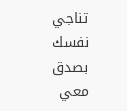تناجي نفسك بصدق معي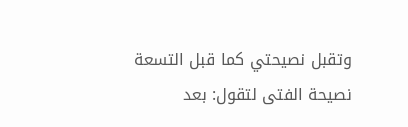وتقبل نصيحتي كما قبل التسعة نصيحة الفتى لتقول: بعد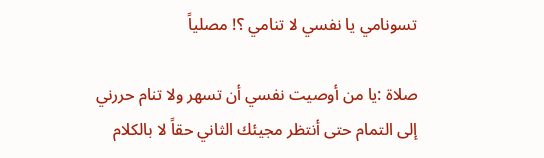تسونامي يا نفسي لا تنامي ؟! مصلياً

صلاة :يا من أوصيت نفسي أن تسهر ولا تنام حررني إلى التمام حتى أنتظر مجيئك الثاني حقاً لا بالكلام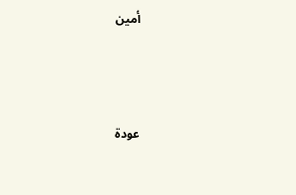أمين



عودة